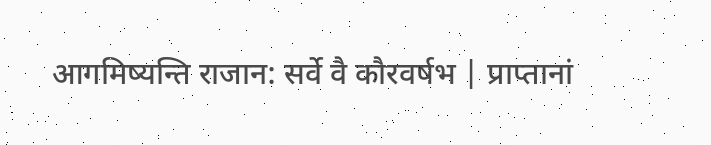आगमिष्यन्ति राजान: सर्वे वै कौरवर्षभ | प्राप्तानां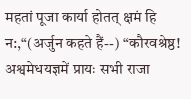महतां पूजा कार्या होतत् क्षमं हि न:,“(अर्जुन कहते हैं--) “कौरवश्रेष्ठ! अश्वमेधयज्ञमें प्रायः सभी राजा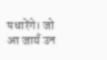पधारेंगे। जो आ जायँ उन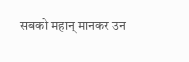सबको महान् मानकर उन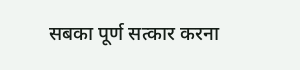सबका पूर्ण सत्कार करना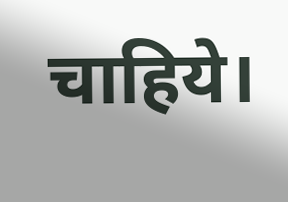चाहिये।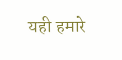यही हमारे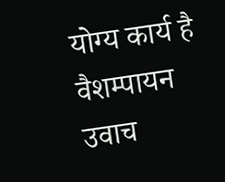योग्य कार्य है
वैशम्पायन उवाच